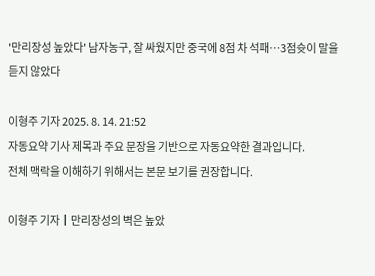'만리장성 높았다' 남자농구, 잘 싸웠지만 중국에 8점 차 석패…3점슛이 말을 듣지 않았다

이형주 기자 2025. 8. 14. 21:52
자동요약 기사 제목과 주요 문장을 기반으로 자동요약한 결과입니다.
전체 맥락을 이해하기 위해서는 본문 보기를 권장합니다.

이형주 기자┃만리장성의 벽은 높았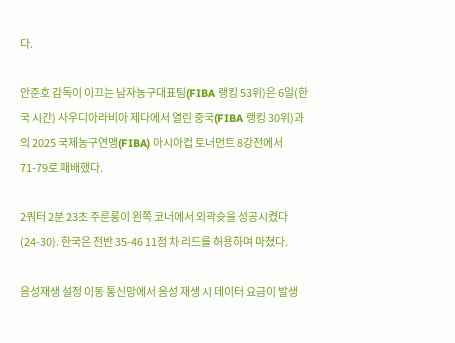다.

안준호 감독이 이끄는 남자농구대표팀(FIBA 랭킹 53위)은 6일(한국 시간) 사우디아라비아 제다에서 열린 중국(FIBA 랭킹 30위)과의 2025 국제농구연맹(FIBA) 아시아컵 토너먼트 8강전에서 71-79로 패배했다.

2쿼터 2분 23초 주룬롱이 왼쪽 코너에서 외곽슛을 성공시켰다(24-30). 한국은 전반 35-46 11점 차 리드를 허용하며 마쳤다.

음성재생 설정 이동 통신망에서 음성 재생 시 데이터 요금이 발생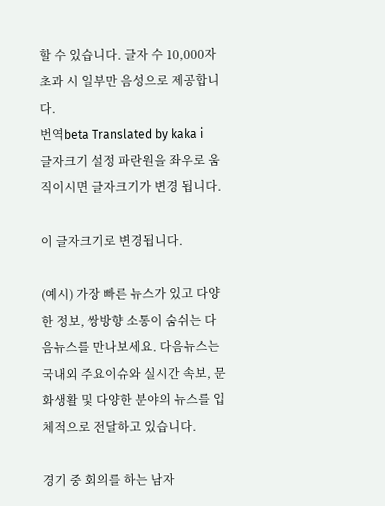할 수 있습니다. 글자 수 10,000자 초과 시 일부만 음성으로 제공합니다.
번역beta Translated by kaka i
글자크기 설정 파란원을 좌우로 움직이시면 글자크기가 변경 됩니다.

이 글자크기로 변경됩니다.

(예시) 가장 빠른 뉴스가 있고 다양한 정보, 쌍방향 소통이 숨쉬는 다음뉴스를 만나보세요. 다음뉴스는 국내외 주요이슈와 실시간 속보, 문화생활 및 다양한 분야의 뉴스를 입체적으로 전달하고 있습니다.

경기 중 회의를 하는 남자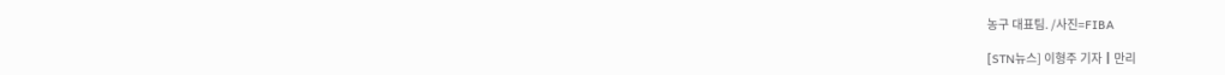농구 대표팀. /사진=FIBA

[STN뉴스] 이형주 기자┃만리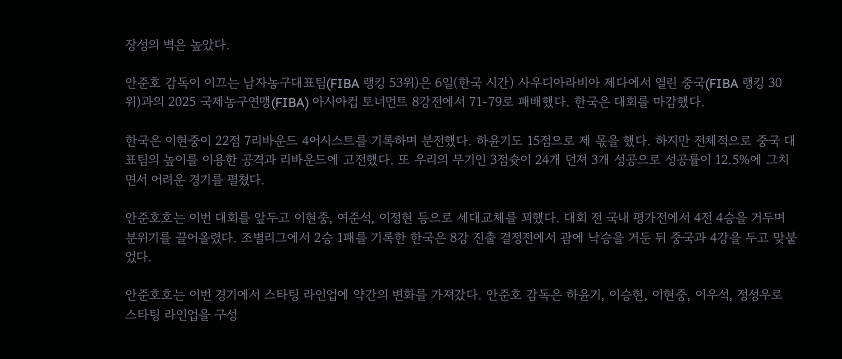장성의 벽은 높았다.

안준호 감독이 이끄는 남자농구대표팀(FIBA 랭킹 53위)은 6일(한국 시간) 사우디아라비아 제다에서 열린 중국(FIBA 랭킹 30위)과의 2025 국제농구연맹(FIBA) 아시아컵 토너먼트 8강전에서 71-79로 패배했다. 한국은 대회를 마감했다.

한국은 이현중이 22점 7리바운드 4어시스트를 기록하며 분전했다. 하윤기도 15점으로 제 몫을 했다. 하지만 전체적으로 중국 대표팀의 높이를 이용한 공격과 리바운드에 고전했다. 또 우리의 무기인 3점슛이 24개 던져 3개 성공으로 성공률이 12.5%에 그치면서 어려운 경기를 펼쳤다.

안준호호는 이번 대회를 앞두고 이현중, 여준석, 이정현 등으로 세대교체를 꾀했다. 대회 전 국내 평가전에서 4전 4승을 거두며 분위기를 끌어올렸다. 조별리그에서 2승 1패를 기록한 한국은 8강 진출 결정전에서 괌에 낙승을 거둔 뒤 중국과 4강을 두고 맞붙었다.

안준호호는 이번 경기에서 스타팅 라인업에 약간의 변화를 가져갔다. 안준호 감독은 하윤기, 이승현, 이현중, 이우석, 정성우로 스타팅 라인업을 구성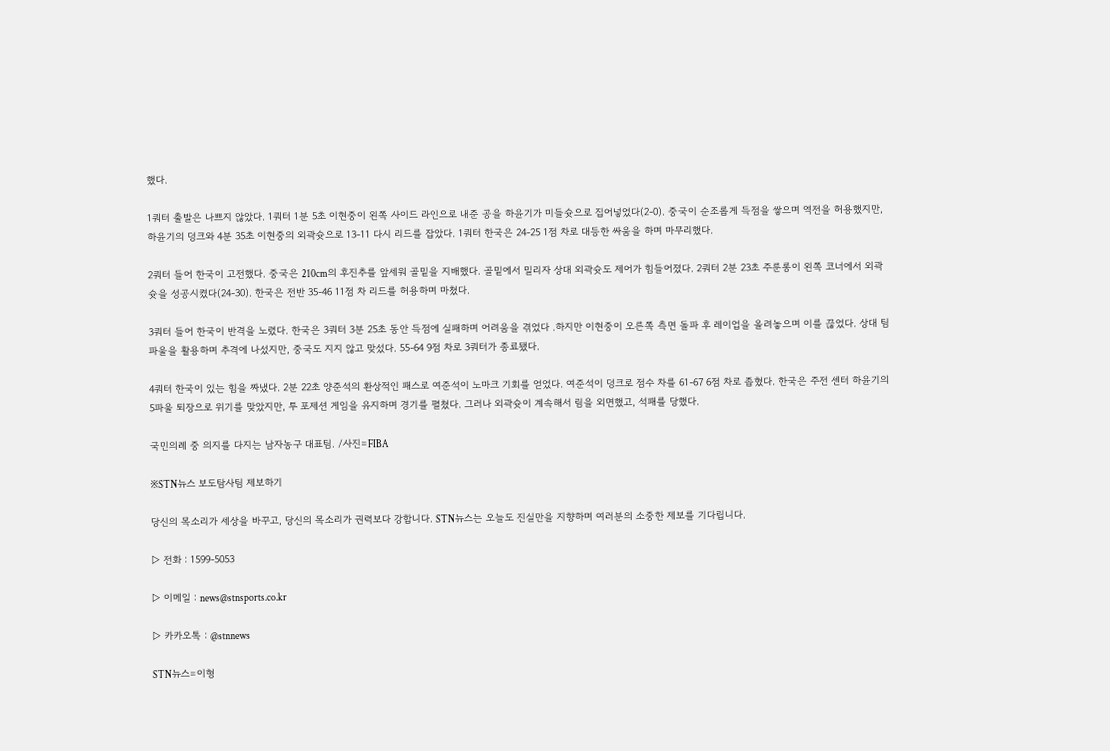했다.

1쿼터 출발은 나쁘지 않았다. 1쿼터 1분 5초 이현중이 왼쪽 사이드 라인으로 내준 공을 하윤기가 미들슛으로 집어넣었다(2-0). 중국이 순조롭게 득점을 쌓으며 역전을 허용했지만, 하윤기의 덩크와 4분 35초 이현중의 외곽슛으로 13-11 다시 리드를 잡았다. 1쿼터 한국은 24-25 1점 차로 대등한 싸움을 하며 마무리했다.

2쿼터 들어 한국이 고전했다. 중국은 210cm의 후진추를 앞세워 골밑을 지배했다. 골밑에서 밀리자 상대 외곽슛도 제어가 힘들어졌다. 2쿼터 2분 23초 주룬롱이 왼쪽 코너에서 외곽슛을 성공시켰다(24-30). 한국은 전반 35-46 11점 차 리드를 허용하며 마쳤다.

3쿼터 들어 한국이 반격을 노렸다. 한국은 3쿼터 3분 25초 동안 득점에 실패하며 어려움을 겪었다 .하지만 이현중이 오른쪽 측면 돌파 후 레이업을 올려놓으며 이를 끊었다. 상대 팀 파울을 활용하며 추격에 나섰지만, 중국도 지지 않고 맞섰다. 55-64 9점 차로 3쿼터가 종료됐다.

4쿼터 한국이 있는 힘을 짜냈다. 2분 22초 양준석의 환상적인 패스로 여준석이 노마크 기회를 얻었다. 여준석이 덩크로 점수 차를 61-67 6점 차로 좁혔다. 한국은 주전 센터 하윤기의 5파울 퇴장으로 위기를 맞았지만, 투 포제션 게임을 유지하며 경기를 펼쳤다. 그러나 외곽슛이 계속해서 림을 외면했고, 석패를 당했다.

국민의례 중 의지를 다지는 남자농구 대표팀. /사진=FIBA

※STN뉴스 보도탐사팀 제보하기

당신의 목소리가 세상을 바꾸고, 당신의 목소리가 권력보다 강합니다. STN뉴스는 오늘도 진실만을 지향하며 여러분의 소중한 제보를 기다립니다.

▷ 전화 : 1599-5053

▷ 이메일 : news@stnsports.co.kr

▷ 카카오톡 : @stnnews

STN뉴스=이형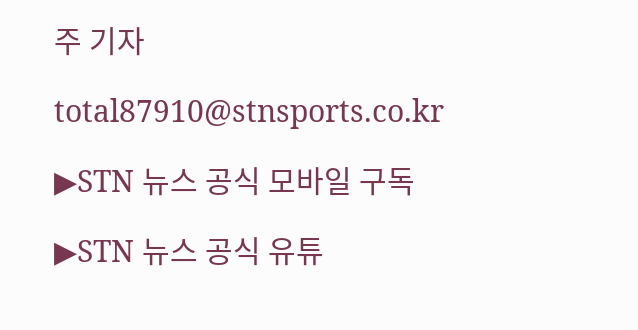주 기자

total87910@stnsports.co.kr

▶STN 뉴스 공식 모바일 구독

▶STN 뉴스 공식 유튜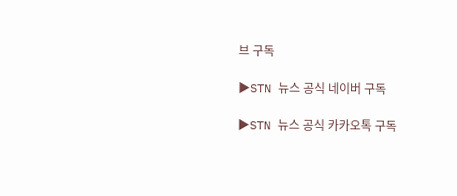브 구독

▶STN 뉴스 공식 네이버 구독

▶STN 뉴스 공식 카카오톡 구독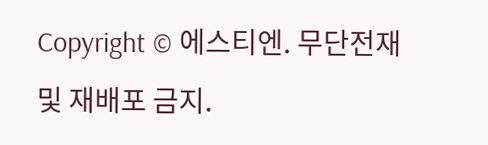Copyright © 에스티엔. 무단전재 및 재배포 금지.